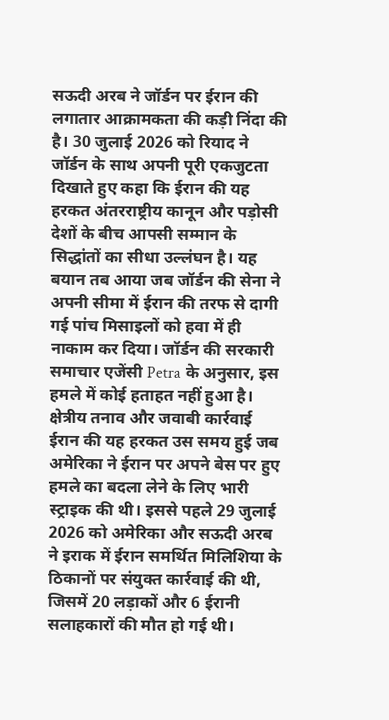सऊदी अरब ने जॉर्डन पर ईरान की लगातार आक्रामकता की कड़ी निंदा की है। 30 जुलाई 2026 को रियाद ने जॉर्डन के साथ अपनी पूरी एकजुटता दिखाते हुए कहा कि ईरान की यह हरकत अंतरराष्ट्रीय कानून और पड़ोसी देशों के बीच आपसी सम्मान के सिद्धांतों का सीधा उल्लंघन है। यह बयान तब आया जब जॉर्डन की सेना ने अपनी सीमा में ईरान की तरफ से दागी गई पांच मिसाइलों को हवा में ही नाकाम कर दिया। जॉर्डन की सरकारी समाचार एजेंसी Petra के अनुसार, इस हमले में कोई हताहत नहीं हुआ है।
क्षेत्रीय तनाव और जवाबी कार्रवाई
ईरान की यह हरकत उस समय हुई जब अमेरिका ने ईरान पर अपने बेस पर हुए हमले का बदला लेने के लिए भारी स्ट्राइक की थी। इससे पहले 29 जुलाई 2026 को अमेरिका और सऊदी अरब ने इराक में ईरान समर्थित मिलिशिया के ठिकानों पर संयुक्त कार्रवाई की थी, जिसमें 20 लड़ाकों और 6 ईरानी सलाहकारों की मौत हो गई थी।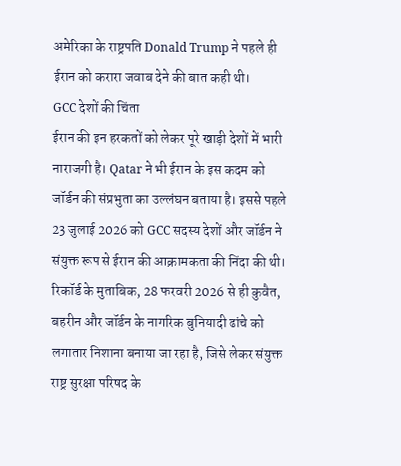अमेरिका के राष्ट्रपति Donald Trump ने पहले ही ईरान को करारा जवाब देने की बात कही थी।
GCC देशों की चिंता
ईरान की इन हरकतों को लेकर पूरे खाड़ी देशों में भारी नाराजगी है। Qatar ने भी ईरान के इस कदम को जॉर्डन की संप्रभुता का उल्लंघन बताया है। इससे पहले 23 जुलाई 2026 को GCC सदस्य देशों और जॉर्डन ने संयुक्त रूप से ईरान की आक्रामकता की निंदा की थी। रिकॉर्ड के मुताबिक, 28 फरवरी 2026 से ही कुवैत, बहरीन और जॉर्डन के नागरिक बुनियादी ढांचे को लगातार निशाना बनाया जा रहा है, जिसे लेकर संयुक्त राष्ट्र सुरक्षा परिषद के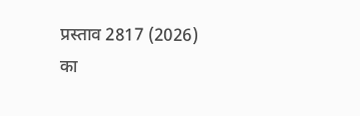प्रस्ताव 2817 (2026) का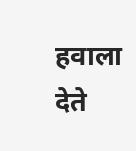हवाला देते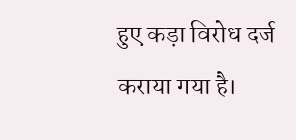हुए कड़ा विरोध दर्ज कराया गया है।